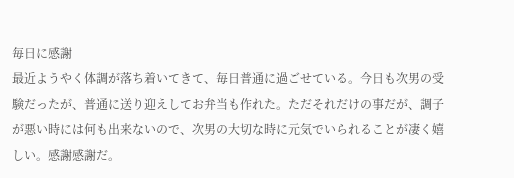毎日に感謝
最近ようやく体調が落ち着いてきて、毎日普通に過ごせている。今日も次男の受験だったが、普通に送り迎えしてお弁当も作れた。ただそれだけの事だが、調子が悪い時には何も出来ないので、次男の大切な時に元気でいられることが凄く嬉しい。感謝感謝だ。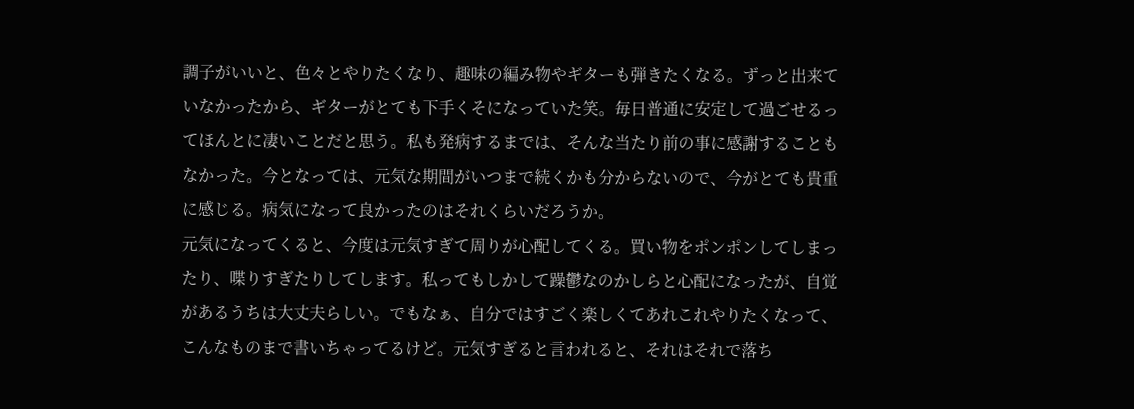調子がいいと、色々とやりたくなり、趣味の編み物やギターも弾きたくなる。ずっと出来ていなかったから、ギターがとても下手くそになっていた笑。毎日普通に安定して過ごせるってほんとに凄いことだと思う。私も発病するまでは、そんな当たり前の事に感謝することもなかった。今となっては、元気な期間がいつまで続くかも分からないので、今がとても貴重に感じる。病気になって良かったのはそれくらいだろうか。
元気になってくると、今度は元気すぎて周りが心配してくる。買い物をポンポンしてしまったり、喋りすぎたりしてします。私ってもしかして躁鬱なのかしらと心配になったが、自覚があるうちは大丈夫らしい。でもなぁ、自分ではすごく楽しくてあれこれやりたくなって、こんなものまで書いちゃってるけど。元気すぎると言われると、それはそれで落ち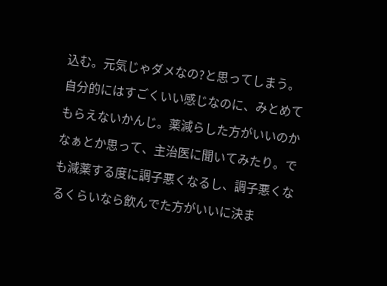込む。元気じゃダメなの?と思ってしまう。自分的にはすごくいい感じなのに、みとめてもらえないかんじ。薬減らした方がいいのかなぁとか思って、主治医に聞いてみたり。でも減薬する度に調子悪くなるし、調子悪くなるくらいなら飲んでた方がいいに決ま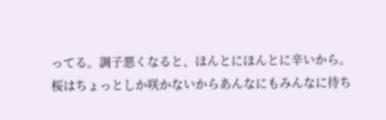ってる。調子悪くなると、ほんとにほんとに辛いから。
桜はちょっとしか咲かないからあんなにもみんなに待ち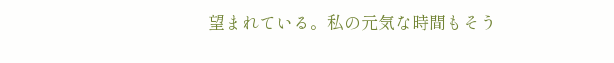望まれている。私の元気な時間もそう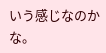いう感じなのかな。